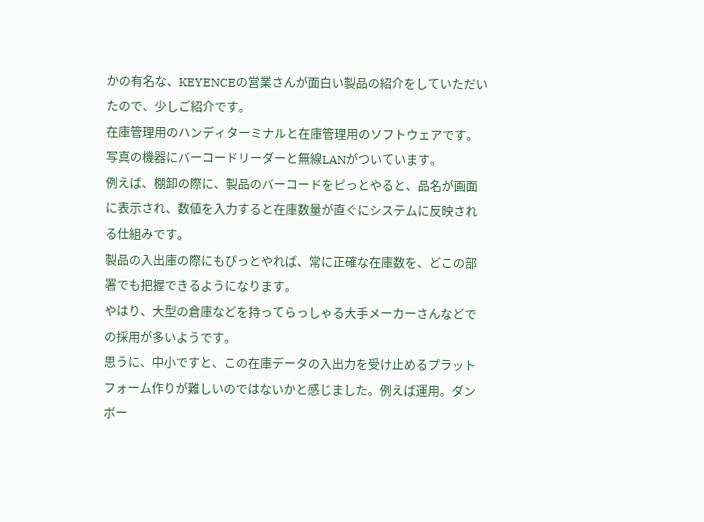かの有名な、KEYENCEの営業さんが面白い製品の紹介をしていただいたので、少しご紹介です。
在庫管理用のハンディターミナルと在庫管理用のソフトウェアです。
写真の機器にバーコードリーダーと無線LANがついています。
例えば、棚卸の際に、製品のバーコードをピっとやると、品名が画面に表示され、数値を入力すると在庫数量が直ぐにシステムに反映される仕組みです。
製品の入出庫の際にもぴっとやれば、常に正確な在庫数を、どこの部署でも把握できるようになります。
やはり、大型の倉庫などを持ってらっしゃる大手メーカーさんなどでの採用が多いようです。
思うに、中小ですと、この在庫データの入出力を受け止めるプラットフォーム作りが難しいのではないかと感じました。例えば運用。ダンボー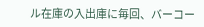ル在庫の入出庫に毎回、バーコー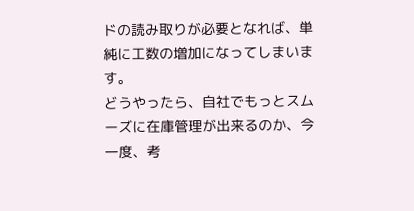ドの読み取りが必要となれば、単純に工数の増加になってしまいます。
どうやったら、自社でもっとスムーズに在庫管理が出来るのか、今一度、考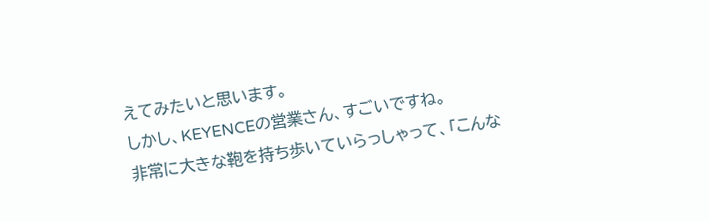えてみたいと思います。
しかし、KEYENCEの営業さん、すごいですね。
非常に大きな鞄を持ち歩いていらっしゃって、「こんな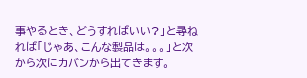事やるとき、どうすればいい?」と尋ねれば「じゃあ、こんな製品は。。。」と次から次にカバンから出てきます。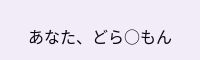あなた、どら○もん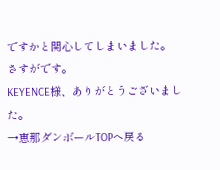ですかと関心してしまいました。
さすがです。
KEYENCE様、ありがとうございました。
→恵那ダンボールTOPへ戻る